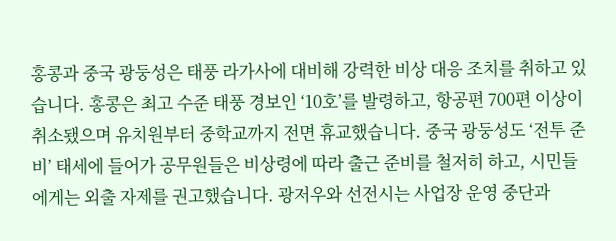홍콩과 중국 광둥성은 태풍 라가사에 대비해 강력한 비상 대응 조치를 취하고 있습니다. 홍콩은 최고 수준 태풍 경보인 ‘10호’를 발령하고, 항공편 700편 이상이 취소됐으며 유치원부터 중학교까지 전면 휴교했습니다. 중국 광둥성도 ‘전투 준비’ 태세에 들어가 공무원들은 비상령에 따라 출근 준비를 철저히 하고, 시민들에게는 외출 자제를 권고했습니다. 광저우와 선전시는 사업장 운영 중단과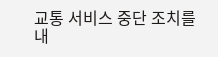교통 서비스 중단 조치를 내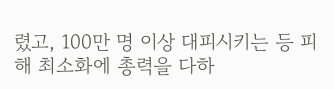렸고, 100만 명 이상 대피시키는 등 피해 최소화에 총력을 다하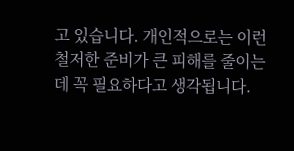고 있습니다. 개인적으로는 이런 철저한 준비가 큰 피해를 줄이는 데 꼭 필요하다고 생각됩니다.